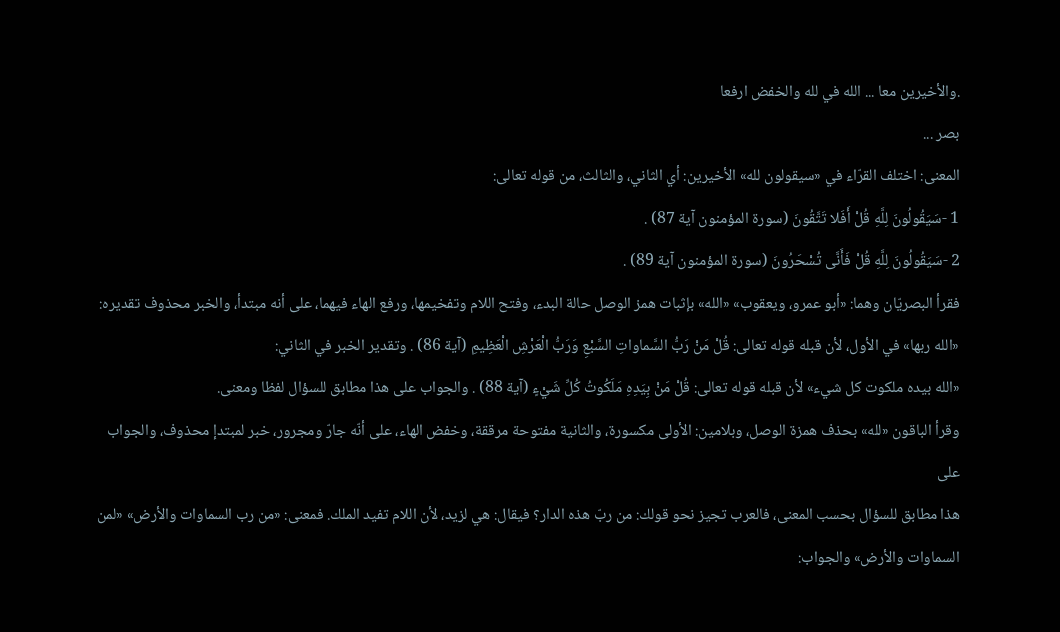.والأخيرين معا ... الله في لله والخفض ارفعا
بصر ...
المعنى: اختلف القرّاء في «سيقولون لله» الأخيرين: أي الثاني، والثالث، من قوله تعالى:
1 -سَيَقُولُونَ لِلَّهِ قُلْ أَفَلا تَتَّقُونَ (سورة المؤمنون آية 87) .
2 -سَيَقُولُونَ لِلَّهِ قُلْ فَأَنَّى تُسْحَرُونَ (سورة المؤمنون آية 89) .
فقرأ البصريّان وهما: «أبو عمرو، ويعقوب» «الله» بإثبات همز الوصل حالة البدء، وفتح اللام وتفخيمها، ورفع الهاء فيهما، على أنه مبتدأ، والخبر محذوف تقديره: «الله ربها» في الأول، لأن قبله قوله تعالى: قُلْ مَنْ رَبُّ السَّماواتِ السَّبْعِ وَرَبُّ الْعَرْشِ الْعَظِيمِ (آية 86) . وتقدير الخبر في الثاني:
«الله بيده ملكوت كل شيء» لأن قبله قوله تعالى: قُلْ مَنْ بِيَدِهِ مَلَكُوتُ كُلِّ شَيْءٍ (آية 88) . والجواب على هذا مطابق للسؤال لفظا ومعنى.
وقرأ الباقون «لله» بحذف همزة الوصل، وبلامين: الأولى مكسورة، والثانية مفتوحة مرققة، وخفض الهاء، على أنّه جارّ ومجرور، خبر لمبتدإ محذوف، والجواب على
هذا مطابق للسؤال بحسب المعنى، فالعرب تجيز نحو قولك: من ربّ هذه الدار؟ فيقال: هي لزيد، لأن اللام تفيد الملك. فمعنى: «من رب السماوات والأرض» «لمن السماوات والأرض» والجواب: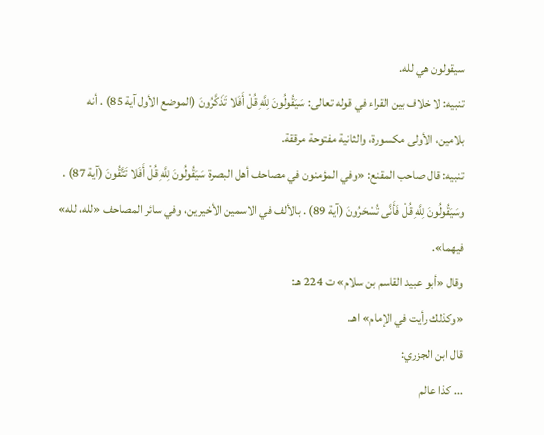سيقولون هي لله.
تنبيه: لا خلاف بين القراء في قوله تعالى: سَيَقُولُونَ لِلَّهِ قُلْ أَفَلا تَذَكَّرُونَ (الموضع الأول آية 85) . أنه بلامين، الأولى مكسورة، والثانية مفتوحة مرققة.
تنبيه: قال صاحب المقنع: «وفي المؤمنون في مصاحف أهل البصرة سَيَقُولُونَ لِلَّهِ قُلْ أَفَلا تَتَّقُونَ (آية 87) . وسَيَقُولُونَ لِلَّهِ قُلْ فَأَنَّى تُسْحَرُونَ (آية 89) . بالألف في الاسمين الأخيرين، وفي سائر المصاحف «لله، لله» فيهما».
وقال «أبو عبيد القاسم بن سلام» ت 224 هـ:
«وكذلك رأيت في الإمام» اهـ.
قال ابن الجزري:
... كذا عالم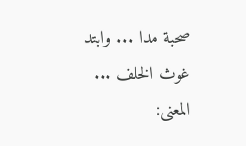صحبة مدا ... وابتد غوث الخلف ...
المعنى: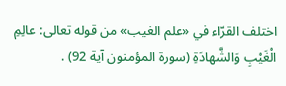اختلف القرّاء في «علم الغيب» من قوله تعالى: عالِمِ الْغَيْبِ وَالشَّهادَةِ (سورة المؤمنون آية 92) .